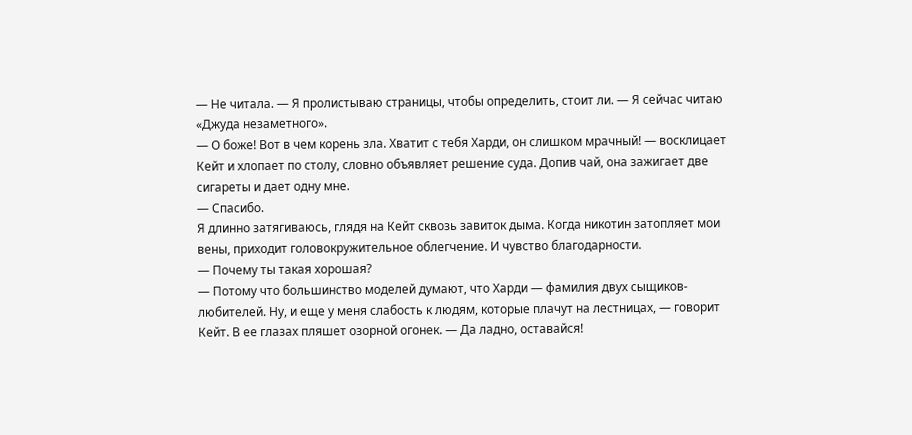— Не читала. — Я пролистываю страницы, чтобы определить, стоит ли. — Я сейчас читаю «Джуда незаметного».
— О боже! Вот в чем корень зла. Хватит с тебя Харди, он слишком мрачный! — восклицает Кейт и хлопает по столу, словно объявляет решение суда. Допив чай, она зажигает две сигареты и дает одну мне.
— Спасибо.
Я длинно затягиваюсь, глядя на Кейт сквозь завиток дыма. Когда никотин затопляет мои вены, приходит головокружительное облегчение. И чувство благодарности.
— Почему ты такая хорошая?
— Потому что большинство моделей думают, что Харди — фамилия двух сыщиков-любителей. Ну, и еще у меня слабость к людям, которые плачут на лестницах, — говорит Кейт. В ее глазах пляшет озорной огонек. — Да ладно, оставайся!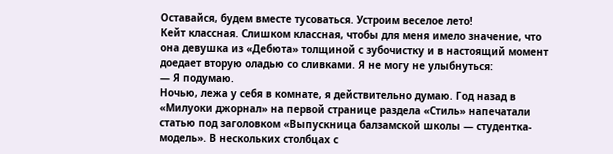Оставайся, будем вместе тусоваться. Устроим веселое лето!
Кейт классная. Слишком классная, чтобы для меня имело значение, что она девушка из «Дебюта» толщиной с зубочистку и в настоящий момент доедает вторую оладью со сливками. Я не могу не улыбнуться:
— Я подумаю.
Ночью, лежа у себя в комнате, я действительно думаю. Год назад в «Милуоки джорнал» на первой странице раздела «Стиль» напечатали статью под заголовком «Выпускница балзамской школы — студентка-модель». В нескольких столбцах с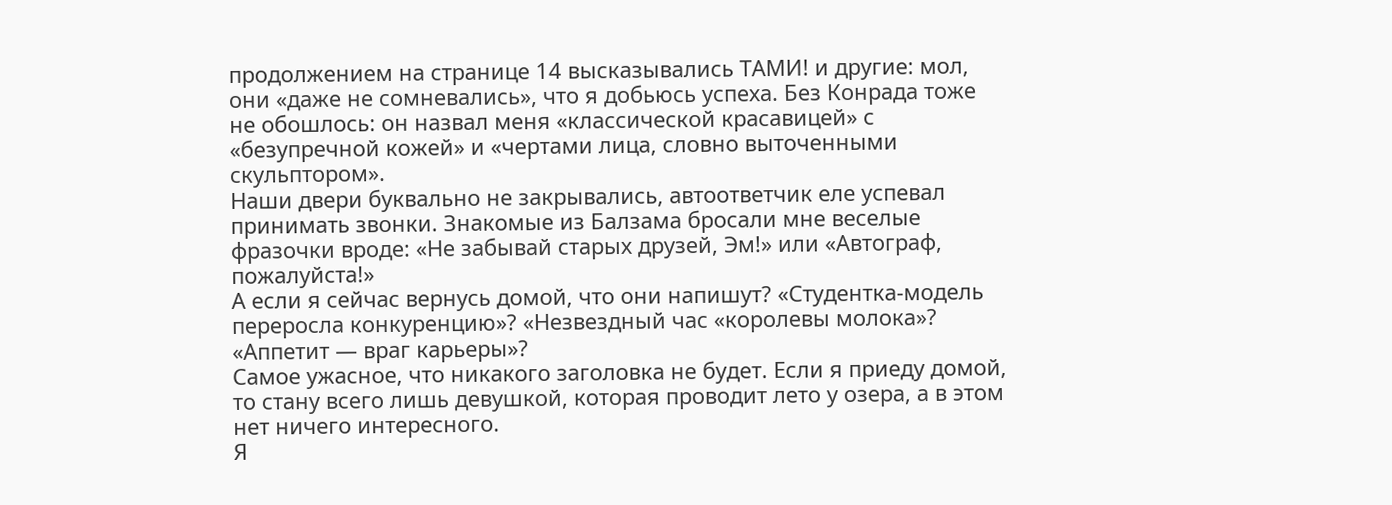продолжением на странице 14 высказывались ТАМИ! и другие: мол, они «даже не сомневались», что я добьюсь успеха. Без Конрада тоже не обошлось: он назвал меня «классической красавицей» с «безупречной кожей» и «чертами лица, словно выточенными скульптором».
Наши двери буквально не закрывались, автоответчик еле успевал принимать звонки. Знакомые из Балзама бросали мне веселые фразочки вроде: «Не забывай старых друзей, Эм!» или «Автограф, пожалуйста!»
А если я сейчас вернусь домой, что они напишут? «Студентка-модель переросла конкуренцию»? «Незвездный час «королевы молока»? «Аппетит — враг карьеры»?
Самое ужасное, что никакого заголовка не будет. Если я приеду домой, то стану всего лишь девушкой, которая проводит лето у озера, а в этом нет ничего интересного.
Я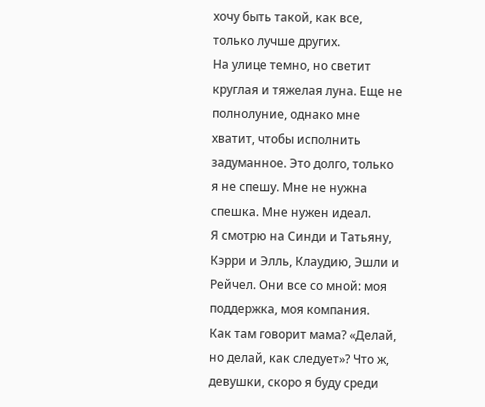хочу быть такой, как все, только лучше других.
На улице темно, но светит круглая и тяжелая луна. Еще не полнолуние, однако мне хватит, чтобы исполнить задуманное. Это долго, только я не спешу. Мне не нужна спешка. Мне нужен идеал.
Я смотрю на Синди и Татьяну, Кэрри и Элль, Клаудию, Эшли и Рейчел. Они все со мной: моя поддержка, моя компания.
Как там говорит мама? «Делай, но делай, как следует»? Что ж, девушки, скоро я буду среди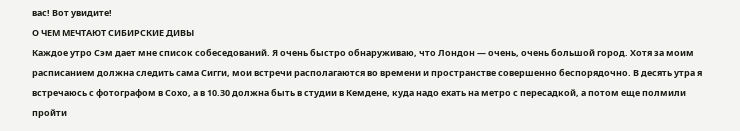вас! Вот увидите!
О ЧЕМ МЕЧТАЮТ СИБИРСКИЕ ДИВЫ
Каждое утро Сэм дает мне список собеседований. Я очень быстро обнаруживаю, что Лондон — очень, очень большой город. Хотя за моим расписанием должна следить сама Сигги, мои встречи располагаются во времени и пространстве совершенно беспорядочно. В десять утра я встречаюсь с фотографом в Сохо, а в 10.30 должна быть в студии в Кемдене, куда надо ехать на метро с пересадкой, а потом еще полмили пройти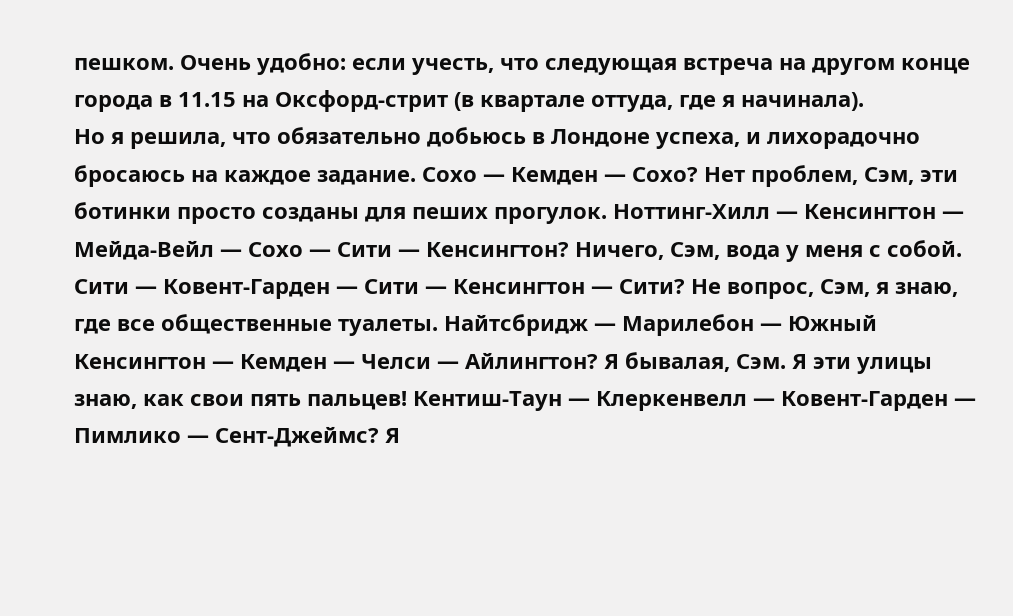пешком. Очень удобно: если учесть, что следующая встреча на другом конце города в 11.15 на Оксфорд-стрит (в квартале оттуда, где я начинала).
Но я решила, что обязательно добьюсь в Лондоне успеха, и лихорадочно бросаюсь на каждое задание. Сохо — Кемден — Сохо? Нет проблем, Сэм, эти ботинки просто созданы для пеших прогулок. Ноттинг-Хилл — Кенсингтон — Мейда-Вейл — Сохо — Сити — Кенсингтон? Ничего, Сэм, вода у меня с собой. Сити — Ковент-Гарден — Сити — Кенсингтон — Сити? Не вопрос, Сэм, я знаю, где все общественные туалеты. Найтсбридж — Марилебон — Южный Кенсингтон — Кемден — Челси — Айлингтон? Я бывалая, Сэм. Я эти улицы знаю, как свои пять пальцев! Кентиш-Таун — Клеркенвелл — Ковент-Гарден — Пимлико — Сент-Джеймс? Я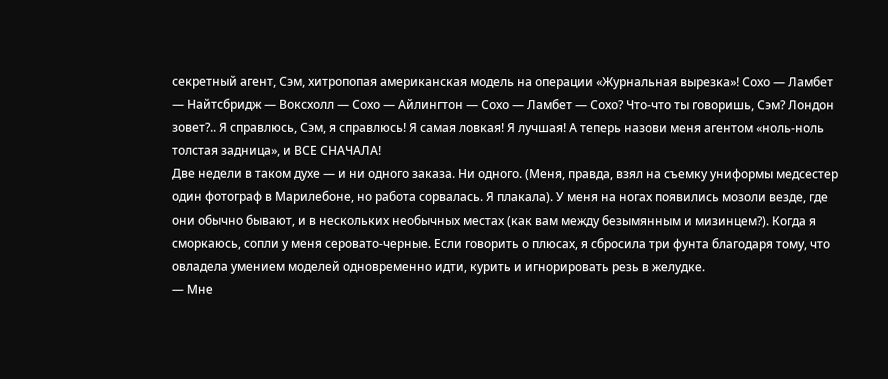секретный агент, Сэм, хитропопая американская модель на операции «Журнальная вырезка»! Сохо — Ламбет — Найтсбридж — Воксхолл — Сохо — Айлингтон — Сохо — Ламбет — Сохо? Что-что ты говоришь, Сэм? Лондон зовет?.. Я справлюсь, Сэм, я справлюсь! Я самая ловкая! Я лучшая! А теперь назови меня агентом «ноль-ноль толстая задница», и ВСЕ СНАЧАЛА!
Две недели в таком духе — и ни одного заказа. Ни одного. (Меня, правда, взял на съемку униформы медсестер один фотограф в Марилебоне, но работа сорвалась. Я плакала). У меня на ногах появились мозоли везде, где они обычно бывают, и в нескольких необычных местах (как вам между безымянным и мизинцем?). Когда я сморкаюсь, сопли у меня серовато-черные. Если говорить о плюсах, я сбросила три фунта благодаря тому, что овладела умением моделей одновременно идти, курить и игнорировать резь в желудке.
— Мне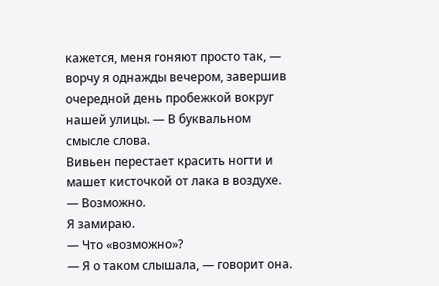кажется, меня гоняют просто так, — ворчу я однажды вечером, завершив очередной день пробежкой вокруг нашей улицы. — В буквальном смысле слова.
Вивьен перестает красить ногти и машет кисточкой от лака в воздухе.
— Возможно.
Я замираю.
— Что «возможно»?
— Я о таком слышала, — говорит она.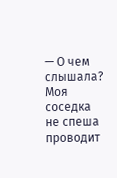— О чем слышала?
Моя соседка не спеша проводит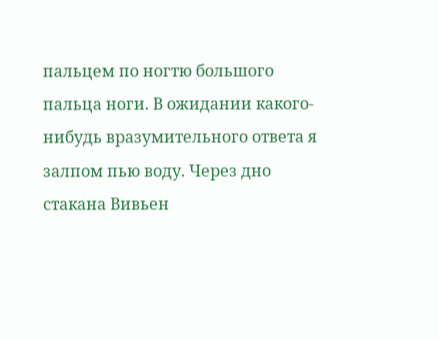пальцем по ногтю большого пальца ноги. В ожидании какого-нибудь вразумительного ответа я залпом пью воду. Через дно стакана Вивьен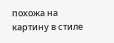похожа на картину в стиле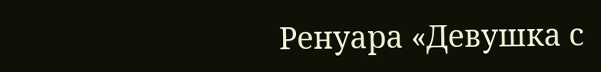Ренуара «Девушка с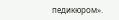педикюром».